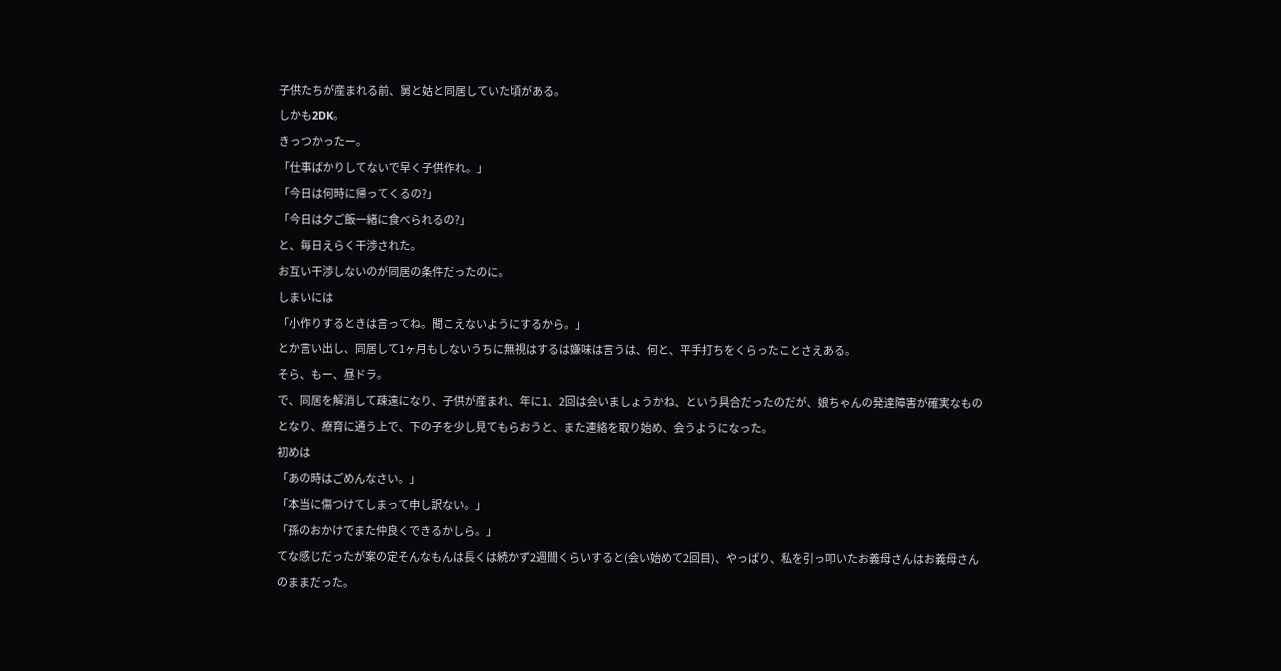子供たちが産まれる前、舅と姑と同居していた頃がある。
しかも2DK。
きっつかったー。
「仕事ばかりしてないで早く子供作れ。」
「今日は何時に帰ってくるの?」
「今日は夕ご飯一緒に食べられるの?」
と、毎日えらく干渉された。
お互い干渉しないのが同居の条件だったのに。
しまいには
「小作りするときは言ってね。聞こえないようにするから。」
とか言い出し、同居して1ヶ月もしないうちに無視はするは嫌味は言うは、何と、平手打ちをくらったことさえある。
そら、もー、昼ドラ。
で、同居を解消して疎遠になり、子供が産まれ、年に1、2回は会いましょうかね、という具合だったのだが、娘ちゃんの発達障害が確実なものとなり、療育に通う上で、下の子を少し見てもらおうと、また連絡を取り始め、会うようになった。
初めは
「あの時はごめんなさい。」
「本当に傷つけてしまって申し訳ない。」
「孫のおかけでまた仲良くできるかしら。」
てな感じだったが案の定そんなもんは長くは続かず2週間くらいすると(会い始めて2回目)、やっぱり、私を引っ叩いたお義母さんはお義母さんのままだった。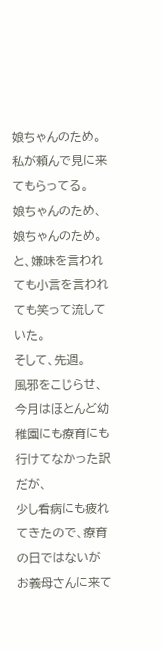娘ちゃんのため。
私が頼んで見に来てもらってる。
娘ちゃんのため、娘ちゃんのため。
と、嫌味を言われても小言を言われても笑って流していた。
そして、先週。
風邪をこじらせ、今月はほとんど幼稚園にも療育にも行けてなかった訳だが、
少し看病にも疲れてきたので、療育の日ではないがお義母さんに来て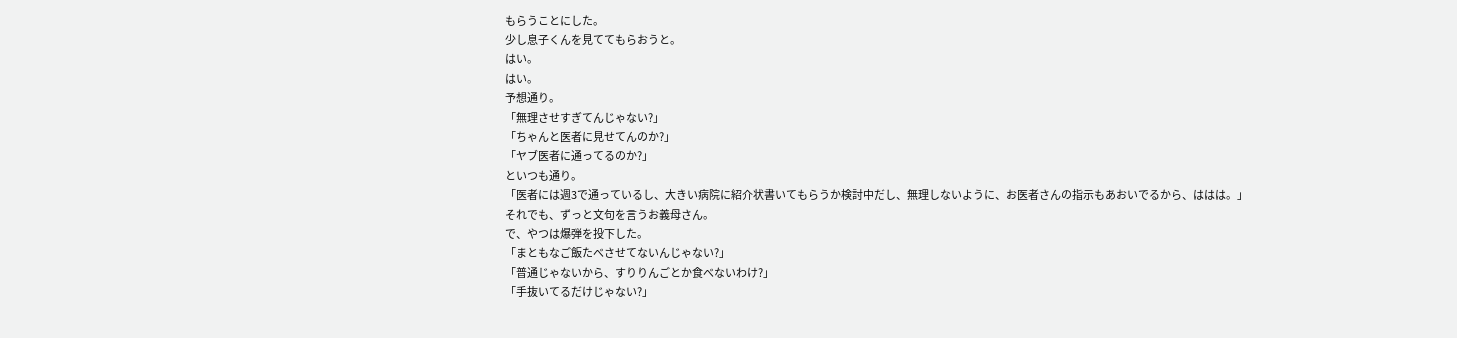もらうことにした。
少し息子くんを見ててもらおうと。
はい。
はい。
予想通り。
「無理させすぎてんじゃない?」
「ちゃんと医者に見せてんのか?」
「ヤブ医者に通ってるのか?」
といつも通り。
「医者には週3で通っているし、大きい病院に紹介状書いてもらうか検討中だし、無理しないように、お医者さんの指示もあおいでるから、ははは。」
それでも、ずっと文句を言うお義母さん。
で、やつは爆弾を投下した。
「まともなご飯たべさせてないんじゃない?」
「普通じゃないから、すりりんごとか食べないわけ?」
「手抜いてるだけじゃない?」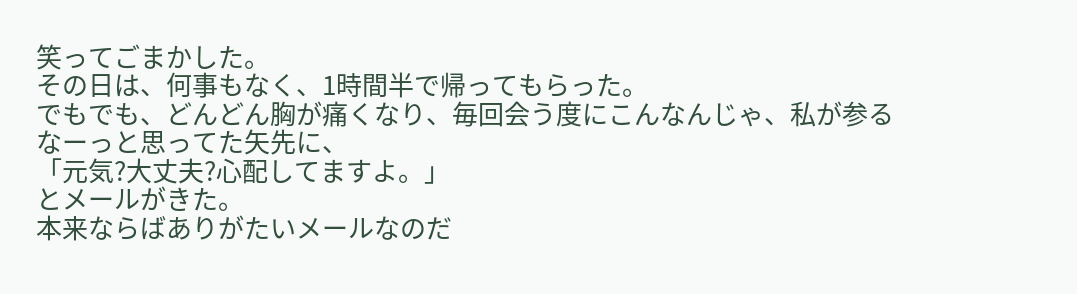笑ってごまかした。
その日は、何事もなく、1時間半で帰ってもらった。
でもでも、どんどん胸が痛くなり、毎回会う度にこんなんじゃ、私が参るなーっと思ってた矢先に、
「元気?大丈夫?心配してますよ。」
とメールがきた。
本来ならばありがたいメールなのだ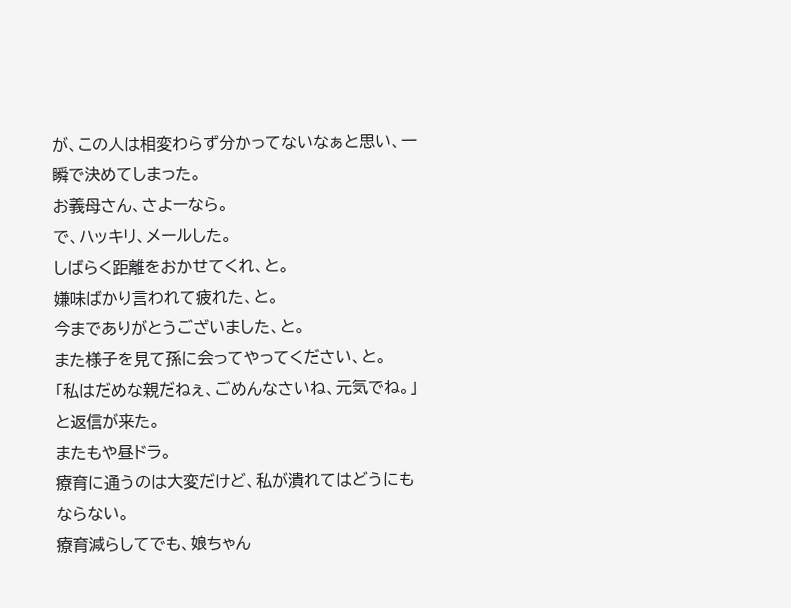が、この人は相変わらず分かってないなぁと思い、一瞬で決めてしまった。
お義母さん、さよーなら。
で、ハッキリ、メールした。
しばらく距離をおかせてくれ、と。
嫌味ばかり言われて疲れた、と。
今までありがとうございました、と。
また様子を見て孫に会ってやってください、と。
「私はだめな親だねぇ、ごめんなさいね、元気でね。」
と返信が来た。
またもや昼ドラ。
療育に通うのは大変だけど、私が潰れてはどうにもならない。
療育減らしてでも、娘ちゃん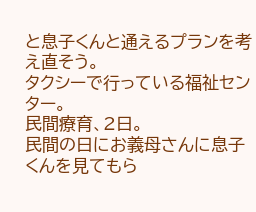と息子くんと通えるプランを考え直そう。
タクシーで行っている福祉センター。
民間療育、2日。
民間の日にお義母さんに息子くんを見てもら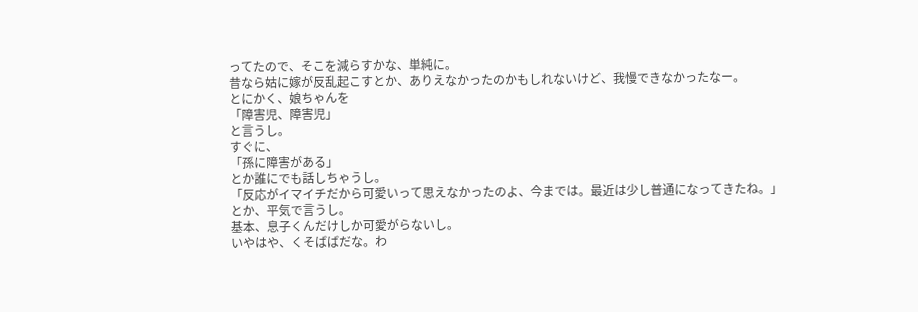ってたので、そこを減らすかな、単純に。
昔なら姑に嫁が反乱起こすとか、ありえなかったのかもしれないけど、我慢できなかったなー。
とにかく、娘ちゃんを
「障害児、障害児」
と言うし。
すぐに、
「孫に障害がある」
とか誰にでも話しちゃうし。
「反応がイマイチだから可愛いって思えなかったのよ、今までは。最近は少し普通になってきたね。」
とか、平気で言うし。
基本、息子くんだけしか可愛がらないし。
いやはや、くそばばだな。わ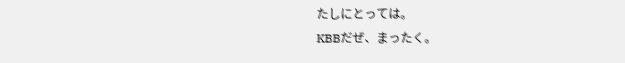たしにとっては。
KBBだぜ、まったく。